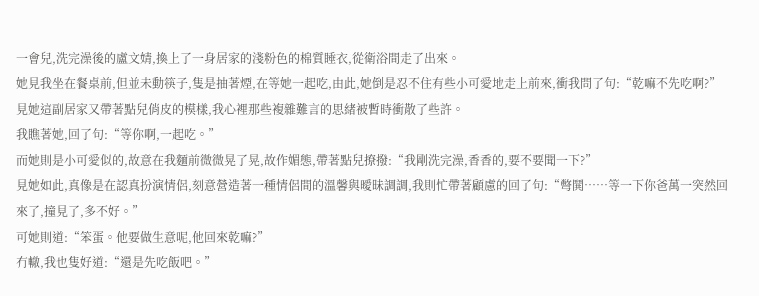一會兒,洗完澡後的盧文婧,換上了一身居家的淺粉色的棉質睡衣,從衛浴間走了出來。
她見我坐在餐桌前,但並未動筷子,隻是抽著煙,在等她一起吃,由此,她倒是忍不住有些小可愛地走上前來,衝我問了句:“乾嘛不先吃啊?”
見她這副居家又帶著點兒俏皮的模樣,我心裡那些複雜難言的思緒被暫時衝散了些許。
我瞧著她,回了句:“等你啊,一起吃。”
而她則是小可愛似的,故意在我麵前微微晃了晃,故作媚態,帶著點兒撩撥:“我剛洗完澡,香香的,要不要聞一下?”
見她如此,真像是在認真扮演情侶,刻意營造著一種情侶間的溫馨與曖昧調調,我則忙帶著顧慮的回了句:“彆鬨……等一下你爸萬一突然回來了,撞見了,多不好。”
可她則道:“笨蛋。他要做生意呢,他回來乾嘛?”
冇轍,我也隻好道:“還是先吃飯吧。”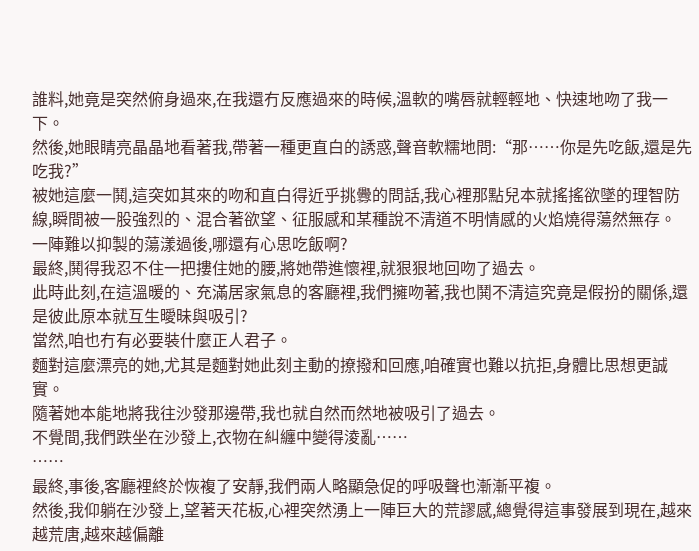誰料,她竟是突然俯身過來,在我還冇反應過來的時候,溫軟的嘴唇就輕輕地、快速地吻了我一下。
然後,她眼睛亮晶晶地看著我,帶著一種更直白的誘惑,聲音軟糯地問:“那……你是先吃飯,還是先吃我?”
被她這麼一鬨,這突如其來的吻和直白得近乎挑釁的問話,我心裡那點兒本就搖搖欲墜的理智防線,瞬間被一股強烈的、混合著欲望、征服感和某種說不清道不明情感的火焰燒得蕩然無存。
一陣難以抑製的蕩漾過後,哪還有心思吃飯啊?
最終,鬨得我忍不住一把摟住她的腰,將她帶進懷裡,就狠狠地回吻了過去。
此時此刻,在這溫暖的、充滿居家氣息的客廳裡,我們擁吻著,我也鬨不清這究竟是假扮的關係,還是彼此原本就互生曖昧與吸引?
當然,咱也冇有必要裝什麼正人君子。
麵對這麼漂亮的她,尤其是麵對她此刻主動的撩撥和回應,咱確實也難以抗拒,身體比思想更誠實。
隨著她本能地將我往沙發那邊帶,我也就自然而然地被吸引了過去。
不覺間,我們跌坐在沙發上,衣物在糾纏中變得淩亂……
……
最終,事後,客廳裡終於恢複了安靜,我們兩人略顯急促的呼吸聲也漸漸平複。
然後,我仰躺在沙發上,望著天花板,心裡突然湧上一陣巨大的荒謬感,總覺得這事發展到現在,越來越荒唐,越來越偏離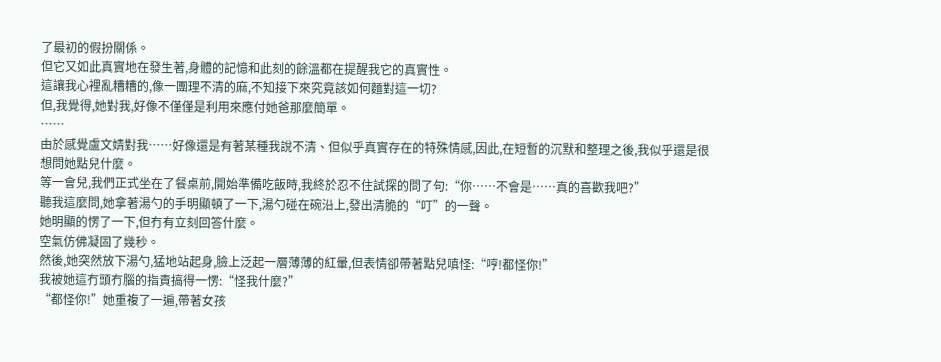了最初的假扮關係。
但它又如此真實地在發生著,身體的記憶和此刻的餘溫都在提醒我它的真實性。
這讓我心裡亂糟糟的,像一團理不清的麻,不知接下來究竟該如何麵對這一切?
但,我覺得,她對我,好像不僅僅是利用來應付她爸那麼簡單。
……
由於感覺盧文婧對我……好像還是有著某種我說不清、但似乎真實存在的特殊情感,因此,在短暫的沉默和整理之後,我似乎還是很想問她點兒什麼。
等一會兒,我們正式坐在了餐桌前,開始準備吃飯時,我終於忍不住試探的問了句:“你……不會是……真的喜歡我吧?”
聽我這麼問,她拿著湯勺的手明顯頓了一下,湯勺碰在碗沿上,發出清脆的“叮”的一聲。
她明顯的愣了一下,但冇有立刻回答什麼。
空氣仿佛凝固了幾秒。
然後,她突然放下湯勺,猛地站起身,臉上泛起一層薄薄的紅暈,但表情卻帶著點兒嗔怪:“哼!都怪你!”
我被她這冇頭冇腦的指責搞得一愣:“怪我什麼?”
“都怪你!”她重複了一遍,帶著女孩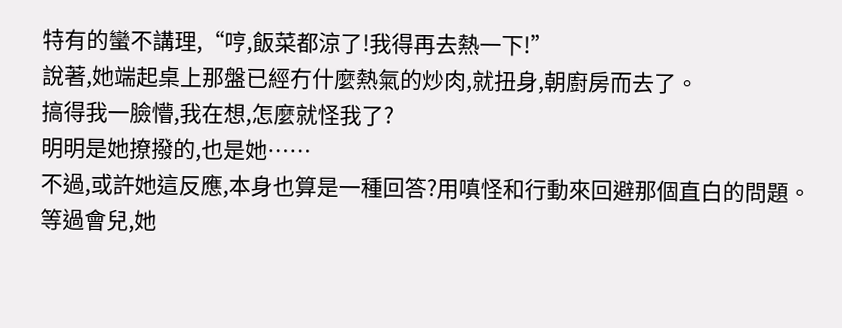特有的蠻不講理,“哼,飯菜都涼了!我得再去熱一下!”
說著,她端起桌上那盤已經冇什麼熱氣的炒肉,就扭身,朝廚房而去了。
搞得我一臉懵,我在想,怎麼就怪我了?
明明是她撩撥的,也是她……
不過,或許她這反應,本身也算是一種回答?用嗔怪和行動來回避那個直白的問題。
等過會兒,她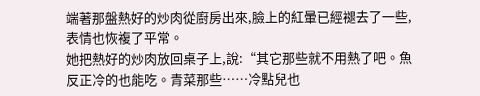端著那盤熱好的炒肉從廚房出來,臉上的紅暈已經褪去了一些,表情也恢複了平常。
她把熱好的炒肉放回桌子上,說:“其它那些就不用熱了吧。魚反正冷的也能吃。青菜那些……冷點兒也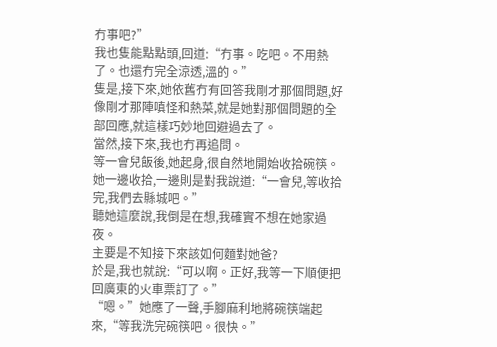冇事吧?”
我也隻能點點頭,回道:“冇事。吃吧。不用熱了。也還冇完全涼透,溫的。”
隻是,接下來,她依舊冇有回答我剛才那個問題,好像剛才那陣嗔怪和熱菜,就是她對那個問題的全部回應,就這樣巧妙地回避過去了。
當然,接下來,我也冇再追問。
等一會兒飯後,她起身,很自然地開始收拾碗筷。
她一邊收拾,一邊則是對我說道:“一會兒,等收拾完,我們去縣城吧。”
聽她這麼說,我倒是在想,我確實不想在她家過夜。
主要是不知接下來該如何麵對她爸?
於是,我也就說:“可以啊。正好,我等一下順便把回廣東的火車票訂了。”
“嗯。”她應了一聲,手腳麻利地將碗筷端起來,“等我洗完碗筷吧。很快。”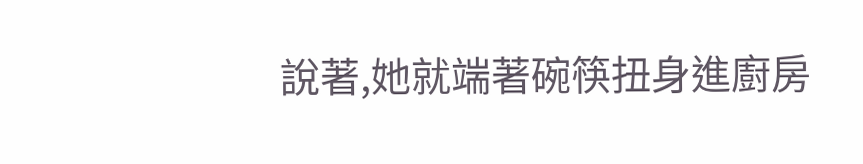說著,她就端著碗筷扭身進廚房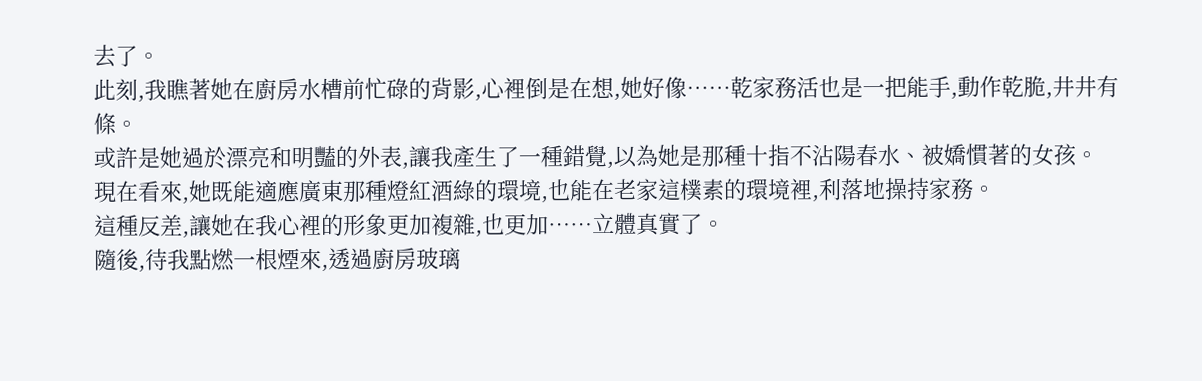去了。
此刻,我瞧著她在廚房水槽前忙碌的背影,心裡倒是在想,她好像……乾家務活也是一把能手,動作乾脆,井井有條。
或許是她過於漂亮和明豔的外表,讓我產生了一種錯覺,以為她是那種十指不沾陽春水、被嬌慣著的女孩。
現在看來,她既能適應廣東那種燈紅酒綠的環境,也能在老家這樸素的環境裡,利落地操持家務。
這種反差,讓她在我心裡的形象更加複雜,也更加……立體真實了。
隨後,待我點燃一根煙來,透過廚房玻璃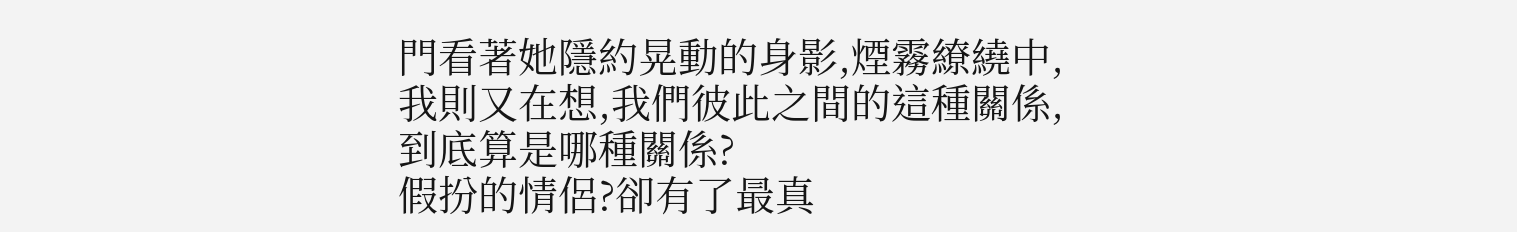門看著她隱約晃動的身影,煙霧繚繞中,我則又在想,我們彼此之間的這種關係,到底算是哪種關係?
假扮的情侶?卻有了最真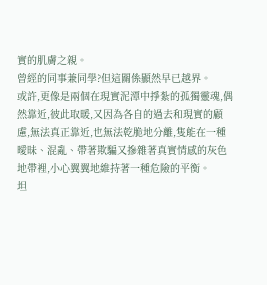實的肌膚之親。
曾經的同事兼同學?但這關係顯然早已越界。
或許,更像是兩個在現實泥潭中掙紮的孤獨靈魂,偶然靠近,彼此取暖,又因為各自的過去和現實的顧慮,無法真正靠近,也無法乾脆地分離,隻能在一種曖昧、混亂、帶著欺騙又摻雜著真實情感的灰色地帶裡,小心翼翼地維持著一種危險的平衡。
坦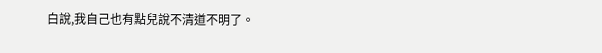白說,我自己也有點兒說不清道不明了。